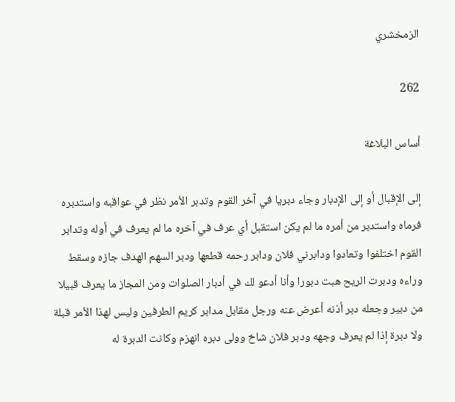الزمخشري

262

أساس البلاغة

إلى الإقبال أو إلى الإدبار وجاء دبريا في آخر القوم وتدبر الأمر نظر في عواقبه واستدبره فرماه واستدبر من أمره ما لم يكن استقبل أي عرف في آخره ما لم يعرف في أوله وتدابر القوم اختلفوا وتعادوا ودابرني فلان ودابر رحمه قطعها ودبر السهم الهدف جازه وسقط وراءه ودبرت الريح هبت دبورا وأنا أدعو لك في أدبار الصلوات ومن المجاز ما يعرف قبيلا من دبير وجعله دبر أذنه أعرض عنه ورجل مقابل مدابر كريم الطرفين وليس لهذا الأمر قبلة ولا دبرة إذا لم يعرف وجهه ودبر فلان شاخ وولى دبره انهزم وكانت الدبرة له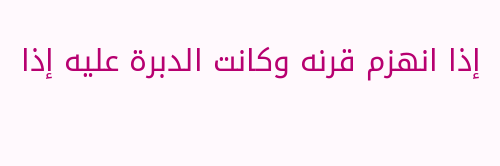إذا انهزم قرنه وكانت الدبرة عليه إذا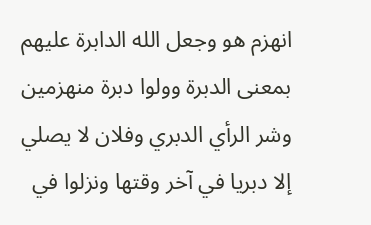انهزم هو وجعل الله الدابرة عليهم بمعنى الدبرة وولوا دبرة منهزمين وشر الرأي الدبري وفلان لا يصلي إلا دبريا في آخر وقتها ونزلوا في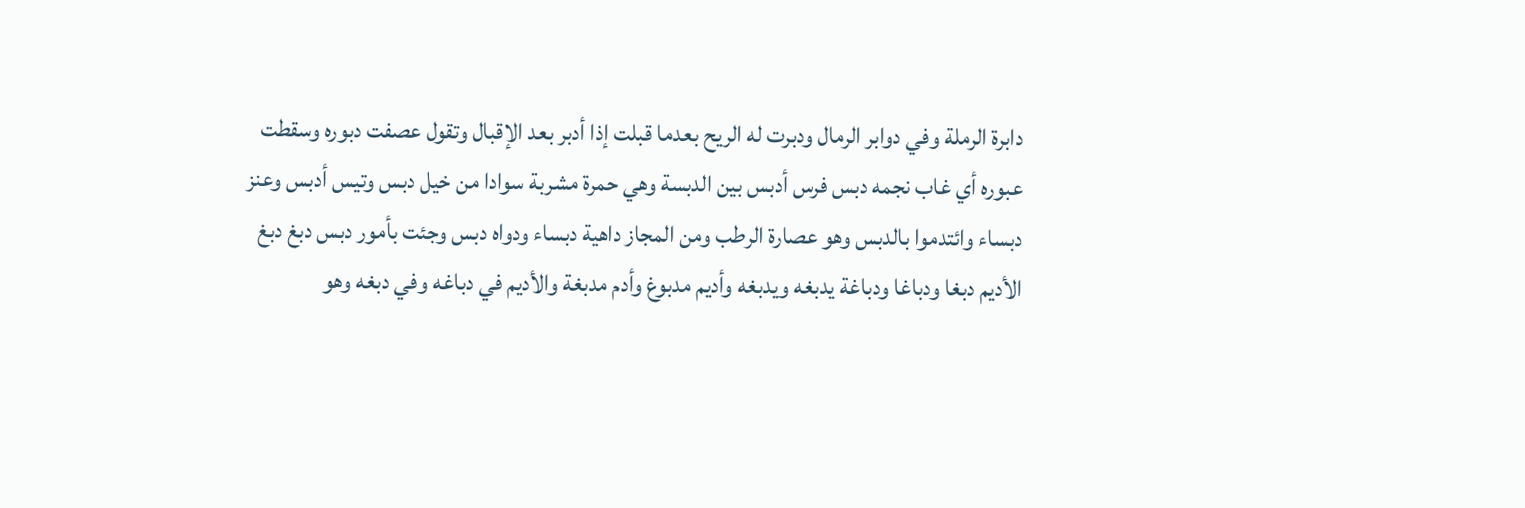دابرة الرملة وفي دوابر الرمال ودبرت له الريح بعدما قبلت إذا أدبر بعد الإقبال وتقول عصفت دبوره وسقطت عبوره أي غاب نجمه دبس فرس أدبس بين الدبسة وهي حمرة مشربة سوادا من خيل دبس وتيس أدبس وعنز دبساء وائتدموا بالدبس وهو عصارة الرطب ومن المجاز داهية دبساء ودواه دبس وجئت بأمور دبس دبغ دبغ الأديم دبغا ودباغا ودباغة يدبغه ويدبغه وأديم مدبوغ وأدم مدبغة والأديم في دباغه وفي دبغه وهو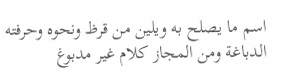اسم ما يصلح به ويلين من قرظ ونحوه وحرفته الدباغة ومن المجاز كلام غير مدبوغ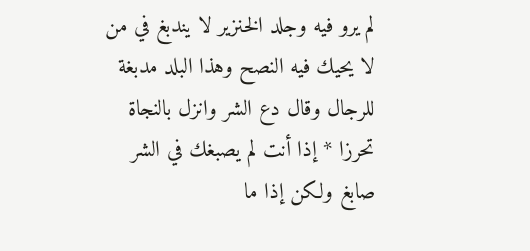لم يرو فيه وجلد الخنزير لا يندبغ في من لا يحيك فيه النصح وهذا البلد مدبغة للرجال وقال دع الشر وانزل بالنجاة تحرزا * إذا أنت لم يصبغك في الشر صابغ ولكن إذا ما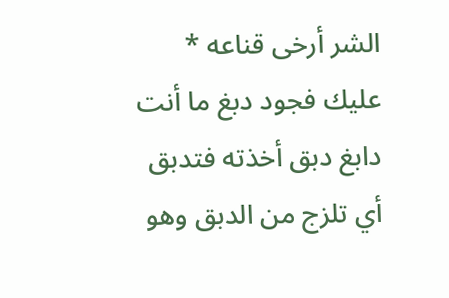الشر أرخى قناعه * عليك فجود دبغ ما أنت دابغ دبق أخذته فتدبق أي تلزج من الدبق وهو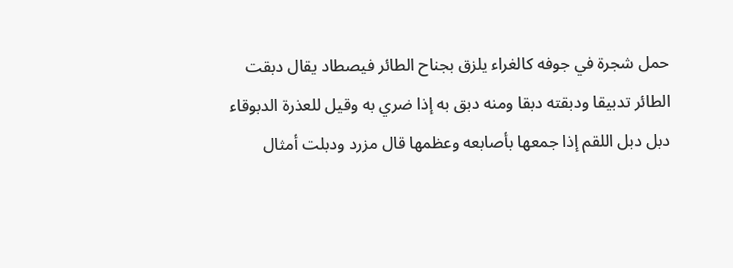حمل شجرة في جوفه كالغراء يلزق بجناح الطائر فيصطاد يقال دبقت الطائر تدبيقا ودبقته دبقا ومنه دبق به إذا ضري به وقيل للعذرة الدبوقاء دبل دبل اللقم إذا جمعها بأصابعه وعظمها قال مزرد ودبلت أمثال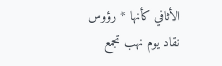الأثافي كأنها * رؤوس نقاد يوم نهب تجمع